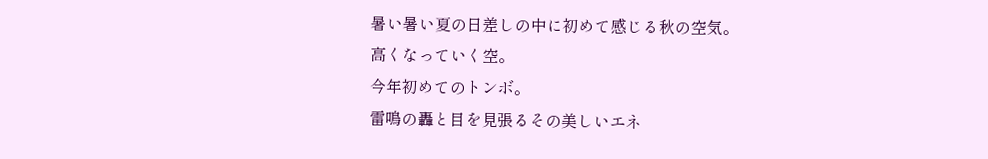暑い暑い夏の日差しの中に初めて感じる秋の空気。
高くなっていく空。
今年初めてのトンボ。
雷鳴の轟と目を見張るその美しいエネ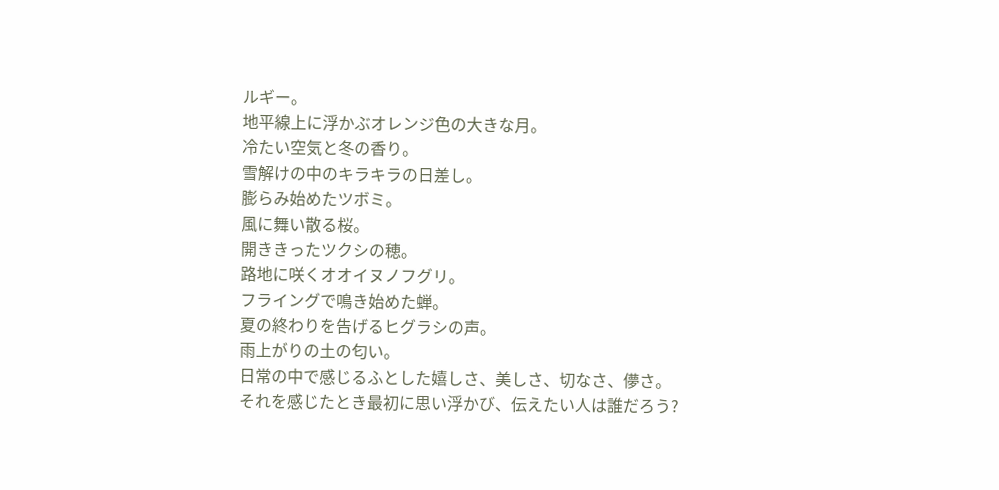ルギー。
地平線上に浮かぶオレンジ色の大きな月。
冷たい空気と冬の香り。
雪解けの中のキラキラの日差し。
膨らみ始めたツボミ。
風に舞い散る桜。
開ききったツクシの穂。
路地に咲くオオイヌノフグリ。
フライングで鳴き始めた蝉。
夏の終わりを告げるヒグラシの声。
雨上がりの土の匂い。
日常の中で感じるふとした嬉しさ、美しさ、切なさ、儚さ。
それを感じたとき最初に思い浮かび、伝えたい人は誰だろう?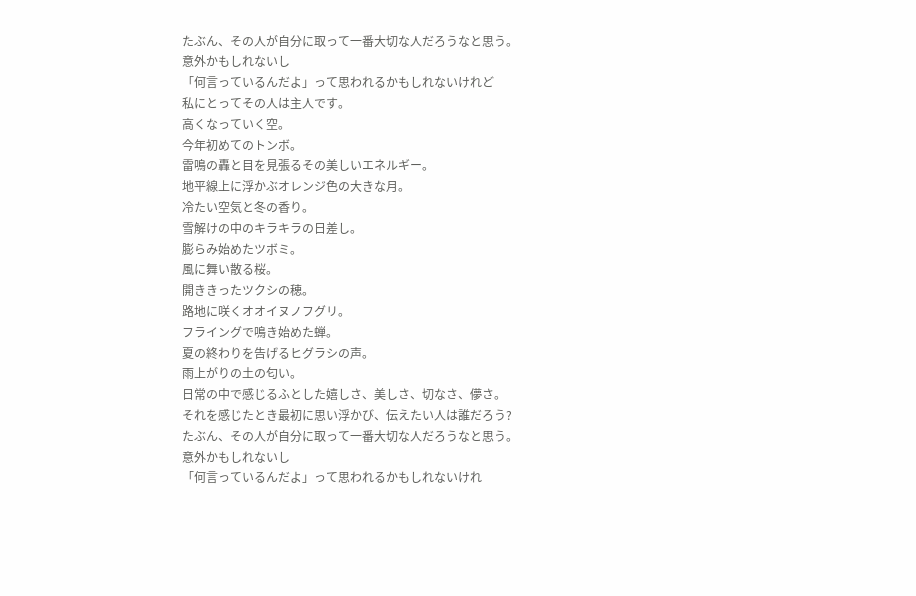たぶん、その人が自分に取って一番大切な人だろうなと思う。
意外かもしれないし
「何言っているんだよ」って思われるかもしれないけれど
私にとってその人は主人です。
高くなっていく空。
今年初めてのトンボ。
雷鳴の轟と目を見張るその美しいエネルギー。
地平線上に浮かぶオレンジ色の大きな月。
冷たい空気と冬の香り。
雪解けの中のキラキラの日差し。
膨らみ始めたツボミ。
風に舞い散る桜。
開ききったツクシの穂。
路地に咲くオオイヌノフグリ。
フライングで鳴き始めた蝉。
夏の終わりを告げるヒグラシの声。
雨上がりの土の匂い。
日常の中で感じるふとした嬉しさ、美しさ、切なさ、儚さ。
それを感じたとき最初に思い浮かび、伝えたい人は誰だろう?
たぶん、その人が自分に取って一番大切な人だろうなと思う。
意外かもしれないし
「何言っているんだよ」って思われるかもしれないけれ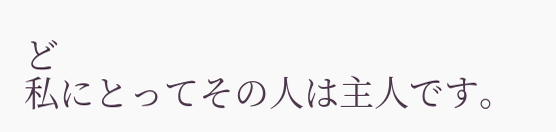ど
私にとってその人は主人です。